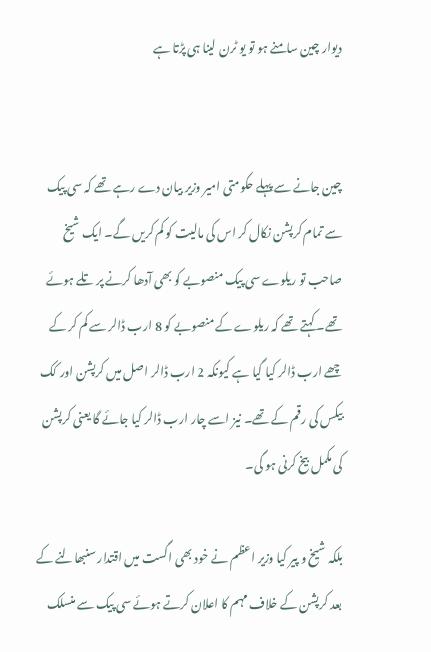دیوار چین سامنے ہو تو یو ٹرن لینا ہی پڑتا ہے


چین جانے سے پہلے حکومتی امیر وزیر بیان دے رہے تھے کہ سی پیک سے تمام کرپشن نکال کر اس کی مالیت کو کم کریں گے۔ ایک شیخ صاحب تو ریلوے سی پیک منصوبے کو بھی آدھا کرنے پر تلے ہوئے تھے۔ کہتے تھے کہ ریلوے کے منصوبے کو 8 ارب ڈالر سے کم کر کے چھے ارب ڈالر کیا گیا ہے کیونکہ 2 ارب ڈالر اصل میں کرپشن اور کک بیکس کی رقم کے تھے۔ نیز اسے چار ارب ڈالر کیا جائے گا یعنی کرپشن کی مکمل بیخ کرنی ہو گی۔

بلکہ شیخ و پیر کیا وزیر اعظم نے خود بھی اگست میں اقتدار سنبھالنے کے بعد کرپشن کے خلاف مہم کا اعلان کرتے ہوئے سی پیک سے منسلک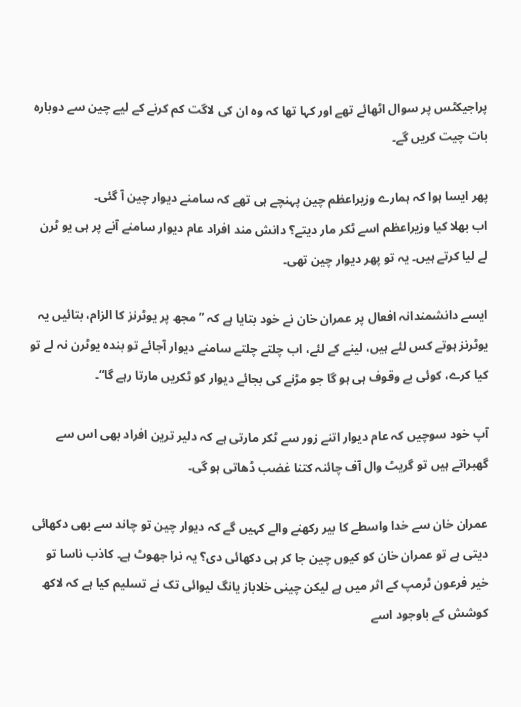پراجیکٹس پر سوال اٹھائے تھے اور کہا تھا کہ وہ ان کی لاگت کم کرنے کے لیے چین سے دوبارہ بات چیت کریں گے۔

پھر ایسا ہوا کہ ہمارے وزیراعظم چین پہنچے ہی تھے کہ سامنے دیوار چین آ گئی۔
اب بھلا کیا وزیراعظم اسے ٹکر مار دیتے؟ دانش مند افراد عام دیوار سامنے آنے پر ہی یو ٹرن لے لیا کرتے ہیں۔ یہ تو پھر دیوار چین تھی۔

ایسے دانشمندانہ افعال پر عمران خان نے خود بتایا ہے کہ ”مجھ پر یوٹرنز کا الزام، بتائیں یہ یوٹرنز ہوتے کس لئے ہیں، لینے کے لئے، اب چلتے چلتے سامنے دیوار آجائے تو بندہ یوٹرن نہ لے تو کیا کرے، کوئی بے وقوف ہی ہو گا جو مڑنے کی بجائے دیوار کو ٹکریں مارتا رہے گا“۔

آپ خود سوچیں کہ عام دیوار اتنے زور سے ٹکر مارتی ہے کہ دلیر ترین افراد بھی اس سے گھبراتے ہیں تو گریٹ وال آف چائنہ کتنا غضب ڈھاتی ہو گی۔

عمران خان سے خدا واسطے کا بیر رکھنے والے کہیں گے کہ دیوار چین تو چاند سے بھی دکھائی دیتی ہے تو عمران خان کو کیوں چین جا کر ہی دکھائی دی؟ یہ نرا جھوٹ ہے۔ کاذب ناسا تو خیر فرعون ٹرمپ کے اثر میں ہے لیکن چینی خلاباز یانگ لیوائی تک نے تسلیم کیا ہے کہ لاکھ کوشش کے باوجود اسے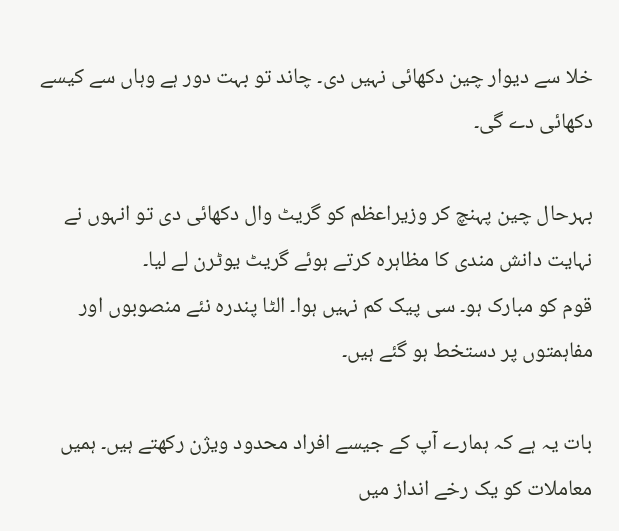خلا سے دیوار چین دکھائی نہیں دی۔ چاند تو بہت دور ہے وہاں سے کیسے دکھائی دے گی۔

بہرحال چین پہنچ کر وزیراعظم کو گریٹ وال دکھائی دی تو انہوں نے نہایت دانش مندی کا مظاہرہ کرتے ہوئے گریٹ یوٹرن لے لیا۔
قوم کو مبارک ہو۔ سی پیک کم نہیں ہوا۔ الٹا پندرہ نئے منصوبوں اور مفاہمتوں پر دستخط ہو گئے ہیں۔

بات یہ ہے کہ ہمارے آپ کے جیسے افراد محدود ویژن رکھتے ہیں۔ ہمیں معاملات کو یک رخے انداز میں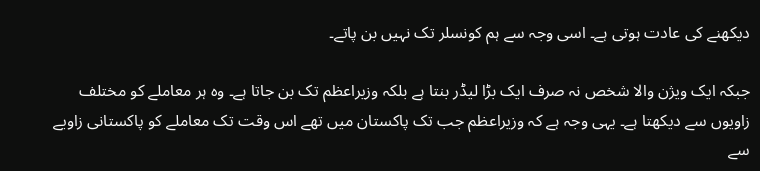دیکھنے کی عادت ہوتی ہے۔ اسی وجہ سے ہم کونسلر تک نہیں بن پاتے۔

جبکہ ایک ویژن والا شخص نہ صرف ایک بڑا لیڈر بنتا ہے بلکہ وزیراعظم تک بن جاتا ہے۔ وہ ہر معاملے کو مختلف زاویوں سے دیکھتا ہے۔ یہی وجہ ہے کہ وزیراعظم جب تک پاکستان میں تھے اس وقت تک معاملے کو پاکستانی زاویے سے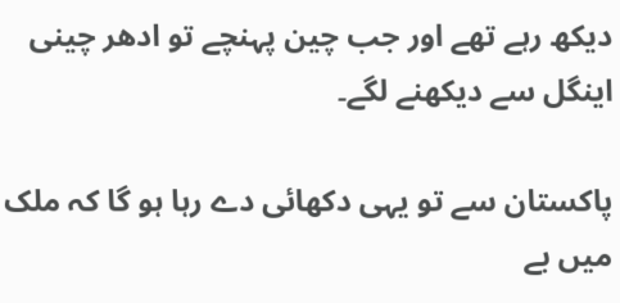دیکھ رہے تھے اور جب چین پہنچے تو ادھر چینی اینگل سے دیکھنے لگے۔

پاکستان سے تو یہی دکھائی دے رہا ہو گا کہ ملک میں بے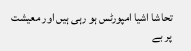تحاشا اشیا امپورٹس ہو رہی ہیں اور معیشت پر بے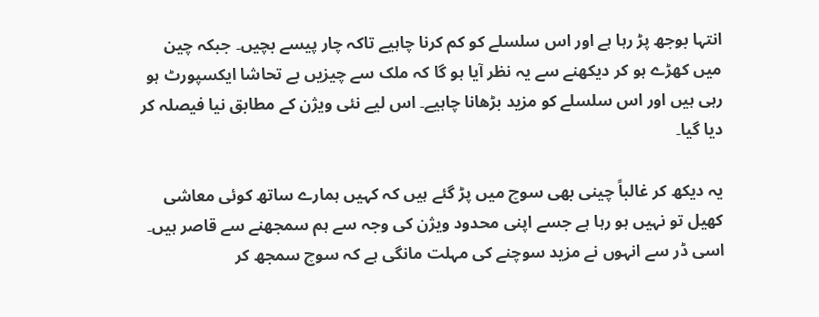انتہا بوجھ پڑ رہا ہے اور اس سلسلے کو کم کرنا چاہیے تاکہ چار پیسے بچیں۔ جبکہ چین میں کھڑے ہو کر دیکھنے سے یہ نظر آیا ہو گا کہ ملک سے چیزیں بے تحاشا ایکسپورٹ ہو رہی ہیں اور اس سلسلے کو مزید بڑھانا چاہیے۔ اس لیے نئی ویژن کے مطابق نیا فیصلہ کر دیا گیا۔

یہ دیکھ کر غالباً چینی بھی سوچ میں پڑ گئے ہیں کہ کہیں ہمارے ساتھ کوئی معاشی کھیل تو نہیں ہو رہا ہے جسے اپنی محدود ویژن کی وجہ سے ہم سمجھنے سے قاصر ہیں۔ اسی ڈر سے انہوں نے مزید سوچنے کی مہلت مانگی ہے کہ سوچ سمجھ کر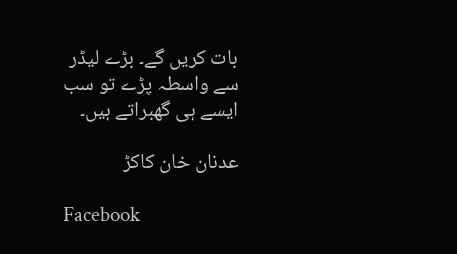بات کریں گے۔ بڑے لیڈر سے واسطہ پڑے تو سب ایسے ہی گھبراتے ہیں۔

عدنان خان کاکڑ

Facebook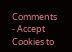Comments - Accept Cookies to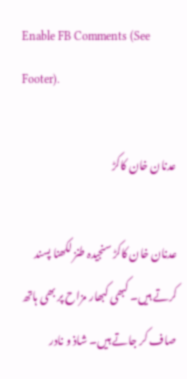Enable FB Comments (See Footer).

عدنان خان کاکڑ

عدنان خان کاکڑ سنجیدہ طنز لکھنا پسند کرتے ہیں۔ کبھی کبھار مزاح پر بھی ہاتھ صاف کر جاتے ہیں۔ شاذ و نادر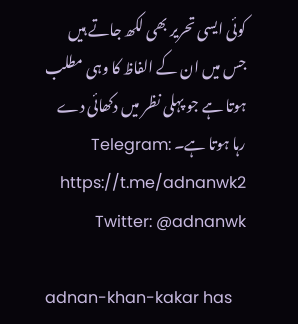کوئی ایسی تحریر بھی لکھ جاتے ہیں جس میں ان کے الفاظ کا وہی مطلب ہوتا ہے جو پہلی نظر میں دکھائی دے رہا ہوتا ہے۔ Telegram: https://t.me/adnanwk2 Twitter: @adnanwk

adnan-khan-kakar has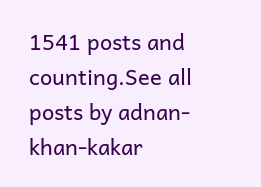1541 posts and counting.See all posts by adnan-khan-kakar